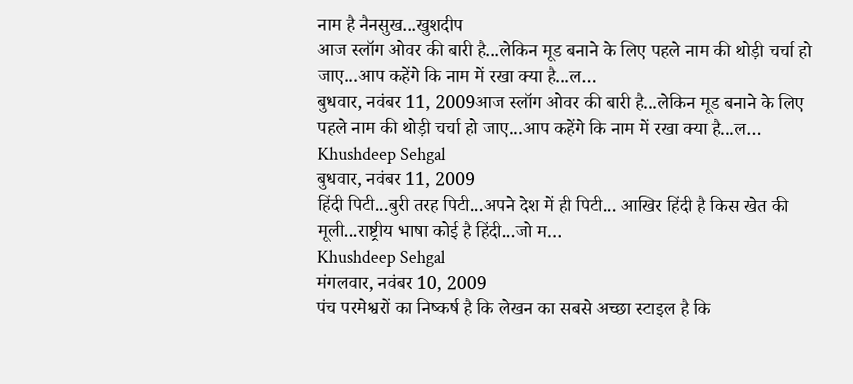नाम है नैनसुख...खुशदीप
आज स्लॉग ओवर की बारी है...लेकिन मूड बनाने के लिए पहले नाम की थोड़ी चर्चा हो जाए...आप कहेंगे कि नाम में रखा क्या है...ल…
बुधवार, नवंबर 11, 2009आज स्लॉग ओवर की बारी है...लेकिन मूड बनाने के लिए पहले नाम की थोड़ी चर्चा हो जाए...आप कहेंगे कि नाम में रखा क्या है...ल…
Khushdeep Sehgal
बुधवार, नवंबर 11, 2009
हिंदी पिटी...बुरी तरह पिटी...अपने देश में ही पिटी... आखिर हिंदी है किस खेत की मूली...राष्ट्रीय भाषा कोई है हिंदी...जो म…
Khushdeep Sehgal
मंगलवार, नवंबर 10, 2009
पंच परमेश्वरों का निष्कर्ष है कि लेखन का सबसे अच्छा स्टाइल है कि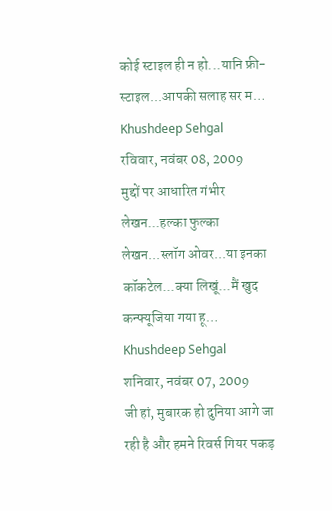कोई स्टाइल ही न हो...यानि फ्री-स्टाइल...आपकी सलाह सर म…
Khushdeep Sehgal
रविवार, नवंबर 08, 2009
मुद्दों पर आधारित गंभीर लेखन...हल्का फुल्का लेखन...स्लॉग ओवर...या इनका कॉकटेल...क्या लिखूं...मैं खुद कन्फ्यूजिया गया हू…
Khushdeep Sehgal
शनिवार, नवंबर 07, 2009
जी हां, मुबारक हो दुनिया आगे जा रही है और हमने रिवर्स गियर पकड़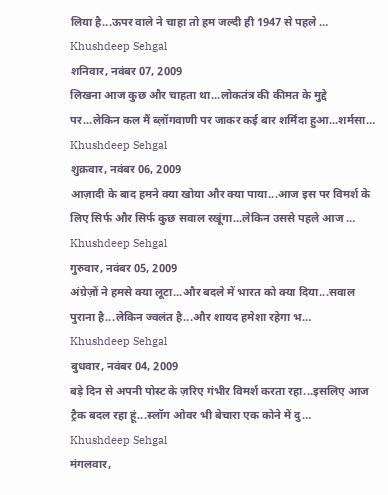लिया है...ऊपर वाले ने चाहा तो हम जल्दी ही 1947 से पहले …
Khushdeep Sehgal
शनिवार, नवंबर 07, 2009
लिखना आज कुछ और चाहता था...लोकतंत्र की कीमत के मुद्दे पर...लेकिन कल मैं ब्ल़ॉगवाणी पर जाकर कई बार शर्मिंदा हुआ...शर्मसा…
Khushdeep Sehgal
शुक्रवार, नवंबर 06, 2009
आज़ादी के बाद हमने क्या खोया और क्या पाया...आज इस पर विमर्श के लिए सिर्फ और सिर्फ कुछ सवाल रखूंगा...लेकिन उससे पहले आज …
Khushdeep Sehgal
गुरुवार, नवंबर 05, 2009
अंग्रेज़ों ने हमसे क्या लूटा...और बदले में भारत को क्या दिया...सवाल पुराना है...लेकिन ज्वलंत है...और शायद हमेशा रहेगा भ…
Khushdeep Sehgal
बुधवार, नवंबर 04, 2009
बड़े दिन से अपनी पोस्ट के ज़रिए गंभीर विमर्श करता रहा...इसलिए आज ट्रैक बदल रहा हूं...स्लॉग ओवर भी बेचारा एक कोने में दु…
Khushdeep Sehgal
मंगलवार,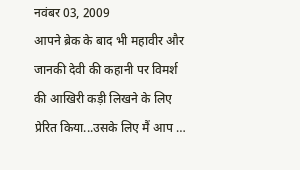नवंबर 03, 2009
आपने ब्रेक के बाद भी महावीर और जानकी देवी की कहानी पर विमर्श की आखिरी कड़ी लिखने के लिए प्रेरित किया...उसके लिए मैं आप …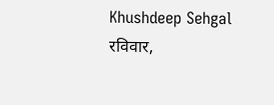Khushdeep Sehgal
रविवार,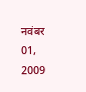नवंबर 01, 2009